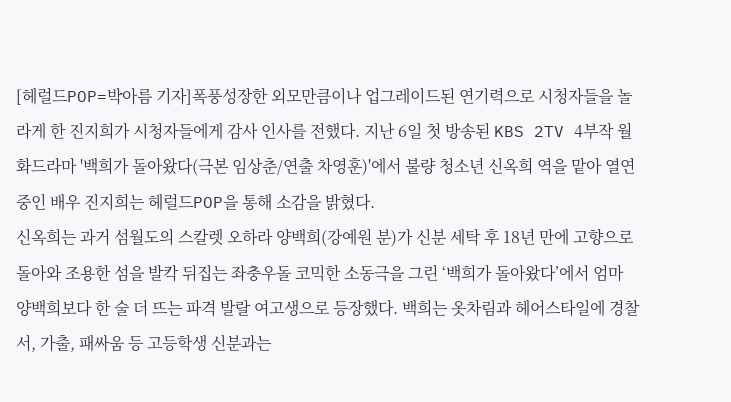[헤럴드POP=박아름 기자]폭풍성장한 외모만큼이나 업그레이드된 연기력으로 시청자들을 놀라게 한 진지희가 시청자들에게 감사 인사를 전했다. 지난 6일 첫 방송된 KBS 2TV 4부작 월화드라마 '백희가 돌아왔다(극본 임상춘/연출 차영훈)'에서 불량 청소년 신옥희 역을 맡아 열연중인 배우 진지희는 헤럴드POP을 통해 소감을 밝혔다.
신옥희는 과거 섬월도의 스칼렛 오하라 양백희(강예원 분)가 신분 세탁 후 18년 만에 고향으로 돌아와 조용한 섬을 발칵 뒤집는 좌충우돌 코믹한 소동극을 그린 ‘백희가 돌아왔다’에서 엄마 양백희보다 한 술 더 뜨는 파격 발랄 여고생으로 등장했다. 백희는 옷차림과 헤어스타일에 경찰서, 가출, 패싸움 등 고등학생 신분과는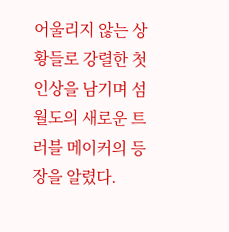어울리지 않는 상황들로 강렬한 첫 인상을 남기며 섬월도의 새로운 트러블 메이커의 등장을 알렸다.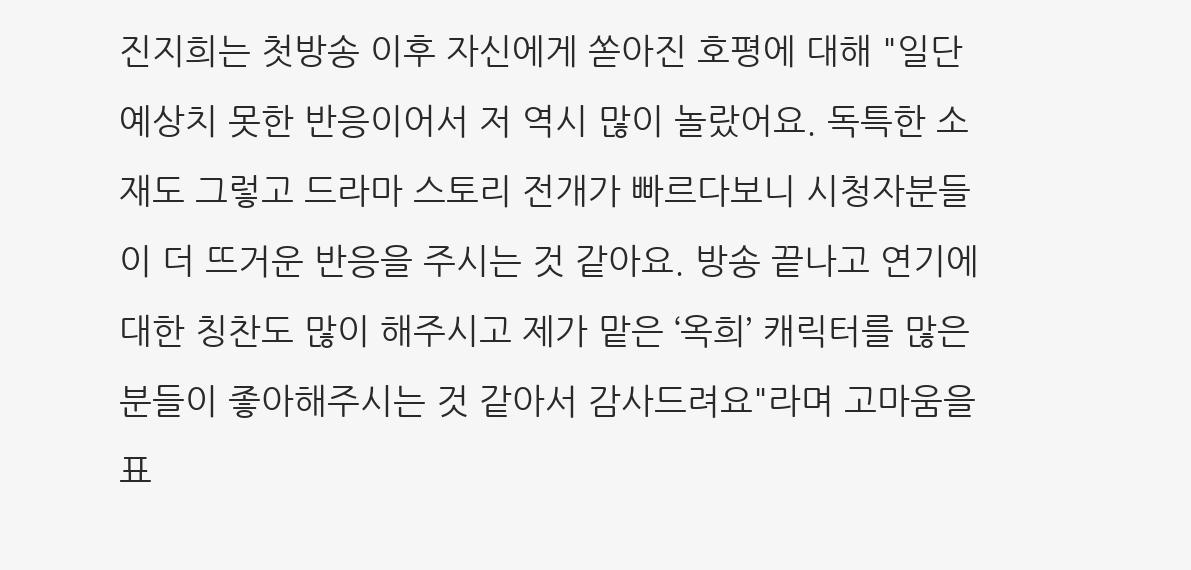진지희는 첫방송 이후 자신에게 쏟아진 호평에 대해 "일단 예상치 못한 반응이어서 저 역시 많이 놀랐어요. 독특한 소재도 그렇고 드라마 스토리 전개가 빠르다보니 시청자분들이 더 뜨거운 반응을 주시는 것 같아요. 방송 끝나고 연기에 대한 칭찬도 많이 해주시고 제가 맡은 ‘옥희’ 캐릭터를 많은 분들이 좋아해주시는 것 같아서 감사드려요"라며 고마움을 표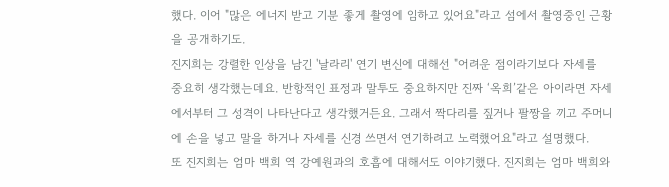했다. 이어 "많은 에너지 받고 기분 좋게 촬영에 임하고 있어요"라고 섬에서 촬영중인 근황을 공개하기도.
진지희는 강렬한 인상을 남긴 '날라리' 연기 변신에 대해선 "어려운 점이라기보다 자세를 중요히 생각했는데요. 반항적인 표정과 말투도 중요하지만 진짜 ‘옥희’같은 아이라면 자세에서부터 그 성격이 나타난다고 생각했거든요. 그래서 짝다리를 짚거나 팔짱을 끼고 주머니에 손을 넣고 말을 하거나 자세를 신경 쓰면서 연기하려고 노력했어요"라고 설명했다.
또 진지희는 엄마 백희 역 강예원과의 호흡에 대해서도 이야기했다. 진지희는 엄마 백희와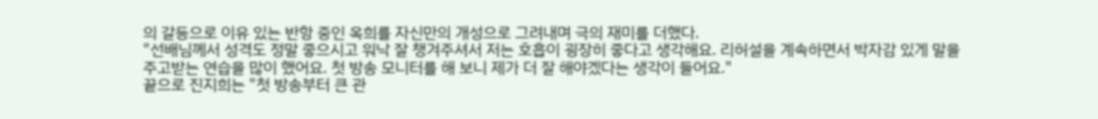의 갈등으로 이유 있는 반항 중인 옥희를 자신만의 개성으로 그려내며 극의 재미를 더했다.
"선배님께서 성격도 정말 좋으시고 워낙 잘 챙겨주셔서 저는 호흡이 굉장히 좋다고 생각해요. 리허설을 계속하면서 박자감 있게 말을 주고받는 연습을 많이 했어요. 첫 방송 모니터를 해 보니 제가 더 잘 해야겠다는 생각이 들어요."
끝으로 진지희는 "첫 방송부터 큰 관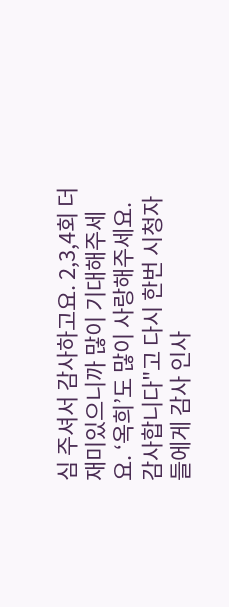심 주셔서 감사하고요. 2,3,4회 더 재미있으니까 많이 기대해주세요. ‘옥희’도 많이 사랑해주세요. 감사합니다"고 다시 한번 시청자들에게 감사 인사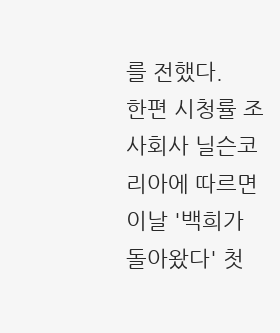를 전했다.
한편 시청률 조사회사 닐슨코리아에 따르면 이날 '백희가 돌아왔다' 첫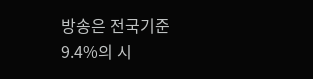방송은 전국기준 9.4%의 시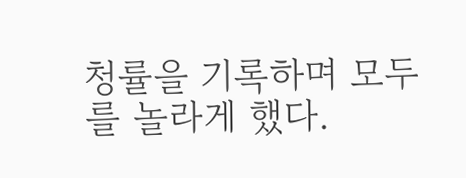청률을 기록하며 모두를 놀라게 했다.